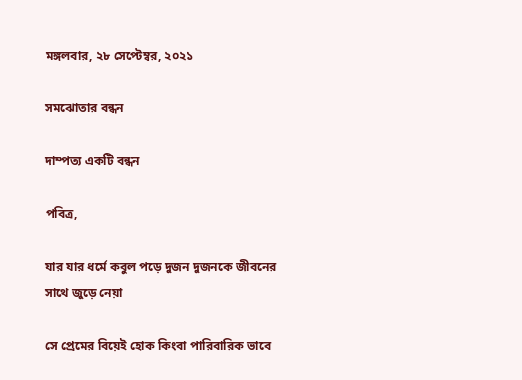মঙ্গলবার, ২৮ সেপ্টেম্বর, ২০২১

সমঝোতার বন্ধন

দাম্পত্য একটি বন্ধন

পবিত্র,

যার যার ধর্মে কবুল পড়ে দুজন দুজনকে জীবনের সাথে জুড়ে নেয়া

সে প্রেমের বিয়েই হোক কিংবা পারিবারিক ভাবে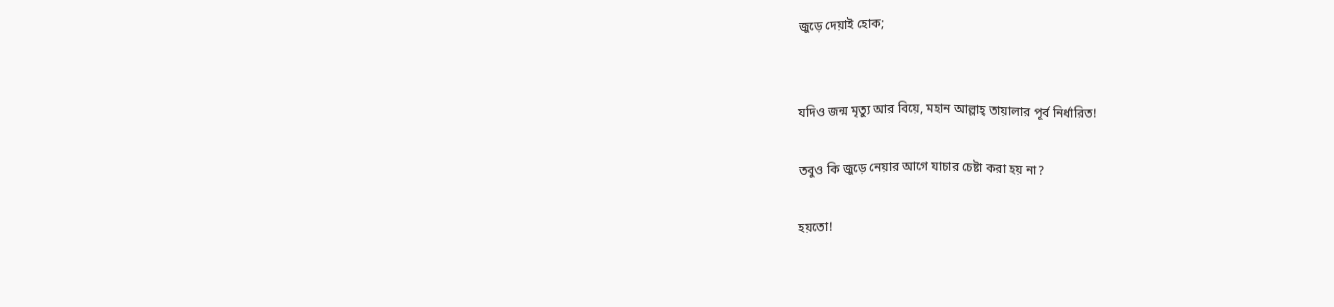জুড়ে দেয়াই হোক;


যদিও জন্ম মৃত্যু আর বিয়ে, মহান আল্লাহ্‌ তায়ালার পূর্ব নির্ধারিত!

তবুও কি জুড়ে নেয়ার আগে যাচার চেষ্টা করা হয় না?

হয়তো!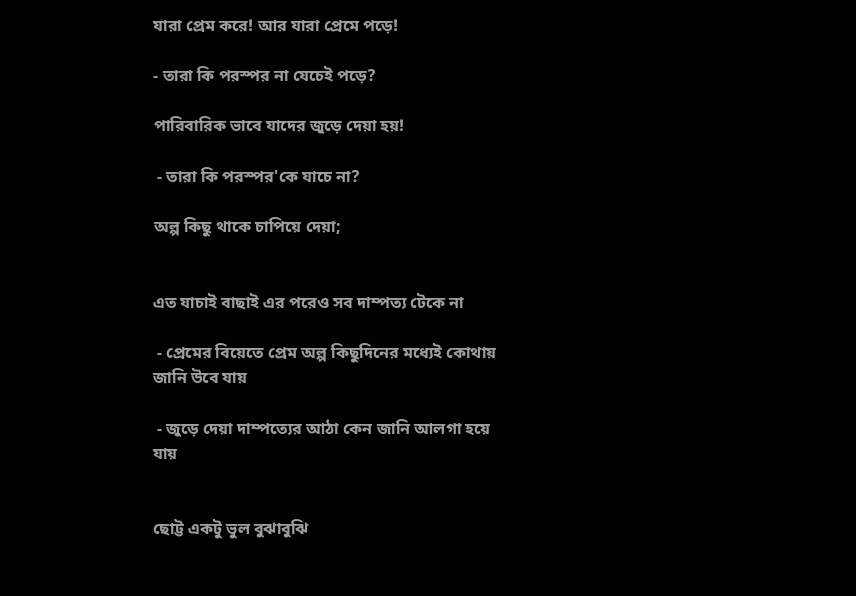যারা প্রেম করে! আর যারা প্রেমে পড়ে!

- তারা কি পরস্পর না যেচেই পড়ে?

পারিবারিক ভাবে যাদের জুড়ে দেয়া হয়!

 - তারা কি পরস্পর'কে যাচে না?

অল্প কিছু থাকে চাপিয়ে দেয়া;


এত যাচাই বাছাই এর পরেও সব দাম্পত্য টেকে না

 - প্রেমের বিয়েতে প্রেম অল্প কিছুদিনের মধ্যেই কোথায় জানি উবে যায়

 - জুড়ে দেয়া দাম্পত্যের আঠা কেন জানি আলগা হয়ে যায়


ছোট্ট একটু ভুল বুঝাবুঝি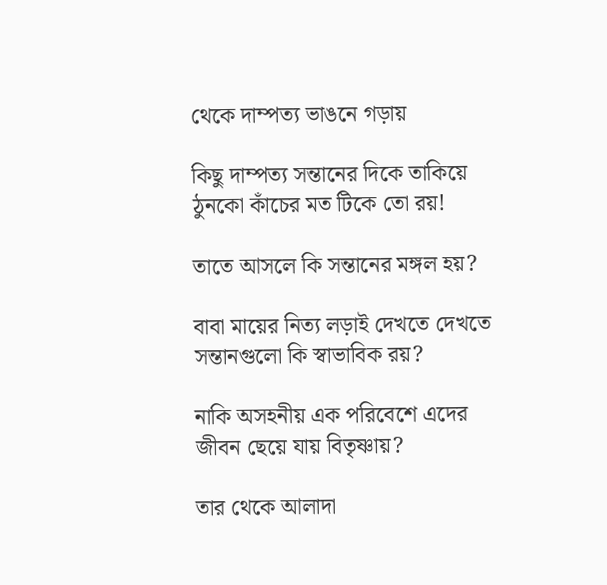থেকে দাম্পত্য ভাঙনে গড়ায়

কিছু দাম্পত্য সন্তানের দিকে তাকিয়ে ঠুনকো কাঁচের মত টিকে তো রয়!

তাতে আসলে কি সন্তানের মঙ্গল হয়?

বাবা মায়ের নিত্য লড়াই দেখতে দেখতে সন্তানগুলো কি স্বাভাবিক রয়?

নাকি অসহনীয় এক পরিবেশে এদের জীবন ছেয়ে যায় বিতৃষ্ণায়?

তার থেকে আলাদা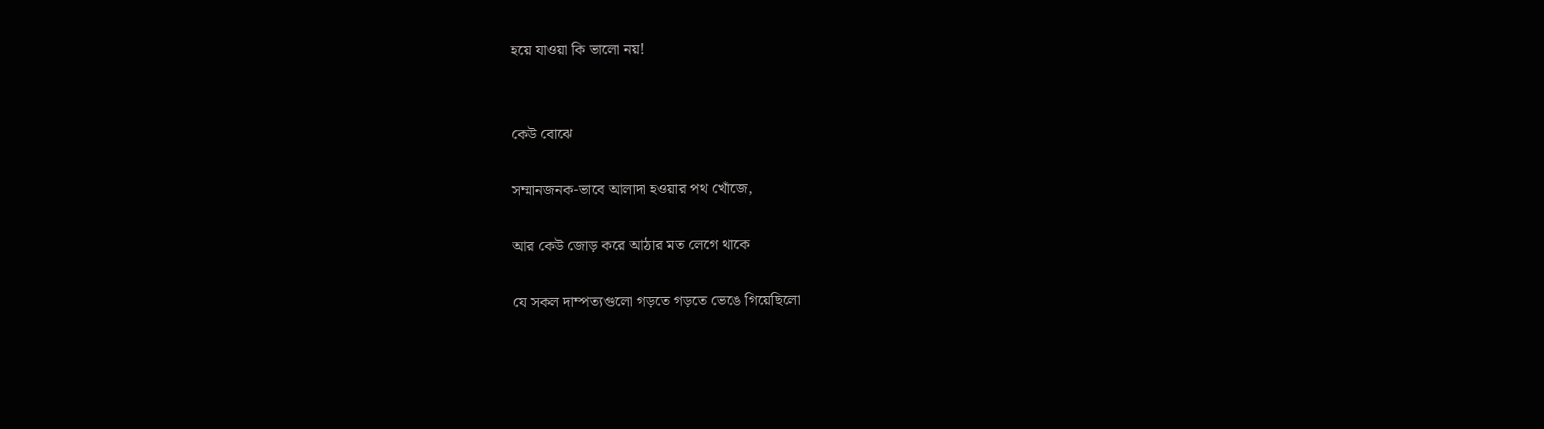হয়ে যাওয়া কি ভালো নয়!


কেউ বোঝে

সম্মানজনক-ভাবে আলাদা হওয়ার পথ খোঁজে,

আর কেউ জোড় করে আঠার মত লেগে থাকে

যে সকল দাম্পত্যগুলো গড়তে গড়তে ভেঙে গিয়েছিলো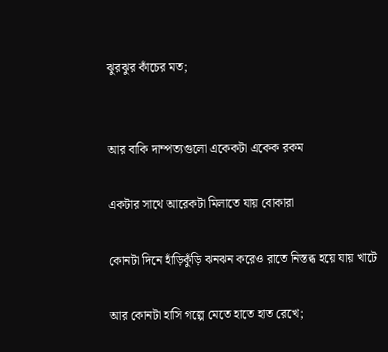ঝুরঝুর কাঁচের মত;


আর বাকি দাম্পত্যগুলো একেকটা একেক রকম

একটার সাথে আরেকটা মিলাতে যায় বোকারা

কোনটা দিনে হাঁড়িকুঁড়ি ঝনঝন করেও রাতে নিস্তব্ধ হয়ে যায় খাটে

আর কোনটা হাসি গল্পে মেতে হাতে হাত রেখে;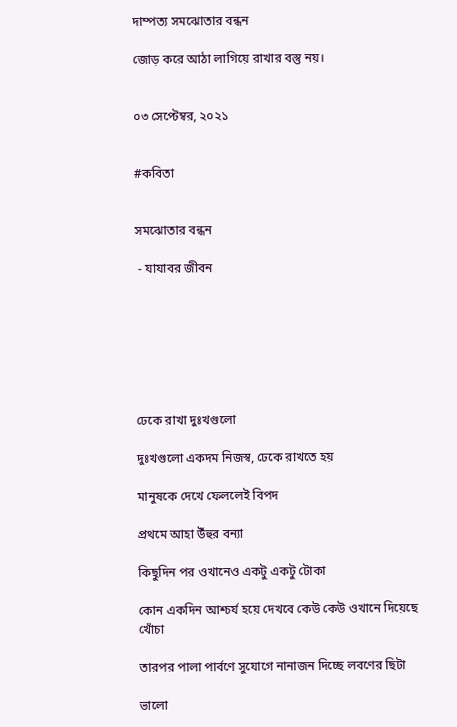দাম্পত্য সমঝোতার বন্ধন

জোড় করে আঠা লাগিয়ে রাখার বস্তু নয়।


০৩ সেপ্টেম্বর, ২০২১


#কবিতা


সমঝোতার বন্ধন

 - যাযাবর জীবন







ঢেকে রাখা দুঃখগুলো

দুঃখগুলো একদম নিজস্ব, ঢেকে রাখতে হয়

মানুষকে দেখে ফেললেই বিপদ

প্রথমে আহা উঁহুর বন্যা

কিছুদিন পর ওখানেও একটু একটু টোকা

কোন একদিন আশ্চর্য হয়ে দেখবে কেউ কেউ ওখানে দিয়েছে খোঁচা

তারপর পালা পার্বণে সুযোগে নানাজন দিচ্ছে লবণের ছিটা

ভালো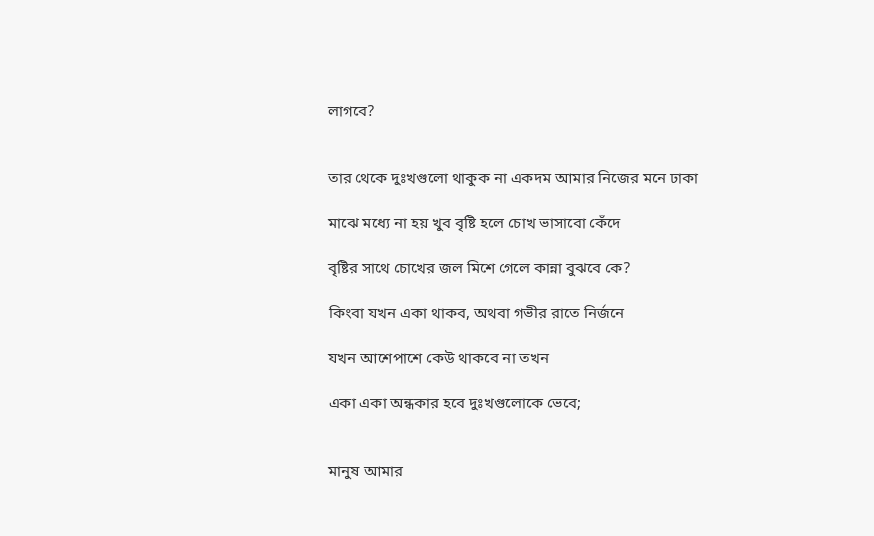লাগবে?


তার থেকে দুঃখগুলো থাকুক না একদম আমার নিজের মনে ঢাকা

মাঝে মধ্যে না হয় খুব বৃষ্টি হলে চোখ ভাসাবো কেঁদে

বৃষ্টির সাথে চোখের জল মিশে গেলে কান্না বুঝবে কে?

কিংবা যখন একা থাকব, অথবা গভীর রাতে নির্জনে

যখন আশেপাশে কেউ থাকবে না তখন

একা একা অন্ধকার হবে দুঃখগুলোকে ভেবে;


মানুষ আমার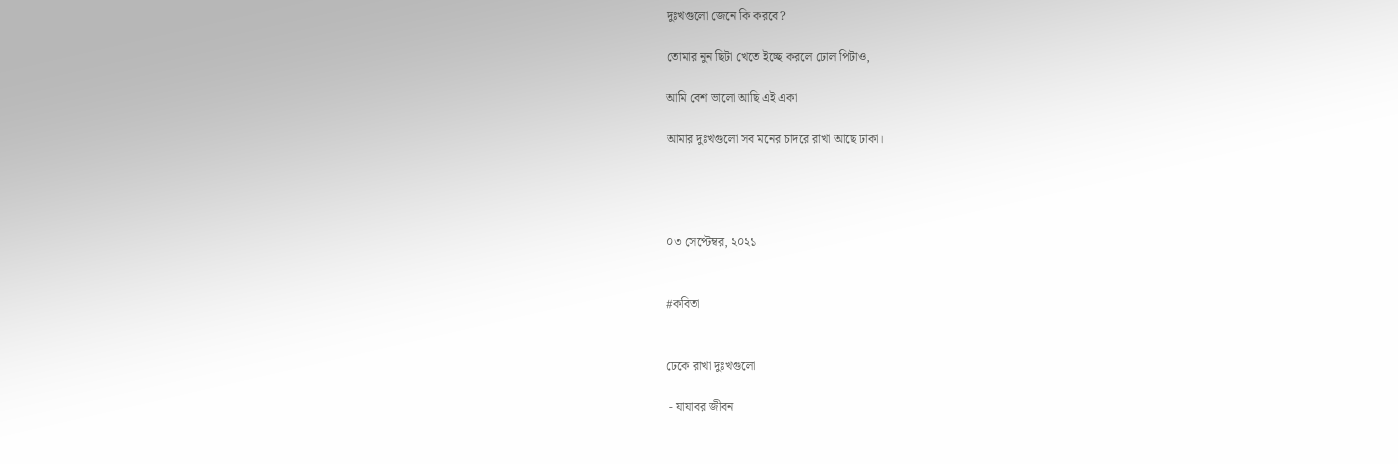দুঃখগুলো জেনে কি করবে?

তোমার নুন ছিটা খেতে ইচ্ছে করলে ঢোল পিটাও,

আমি বেশ ভালো আছি এই একা

আমার দুঃখগুলো সব মনের চাদরে রাখা আছে ঢাকা।




০৩ সেপ্টেম্বর, ২০২১


#কবিতা


ঢেকে রাখা দুঃখগুলো

 - যাযাবর জীবন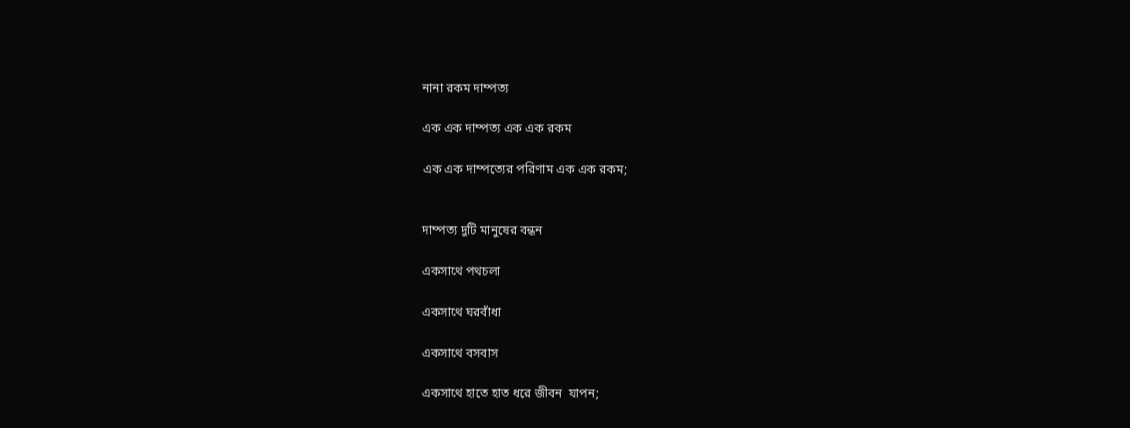নানা রকম দাম্পত্য

এক এক দাম্পত্য এক এক রকম

এক এক দাম্পত্যের পরিণাম এক এক রকম;


দাম্পত্য দুটি মানুষের বন্ধন

একসাথে পথচলা

একসাথে ঘরবাঁধা

একসাথে বসবাস

একসাথে হাতে হাত ধরে জীবন  যাপন;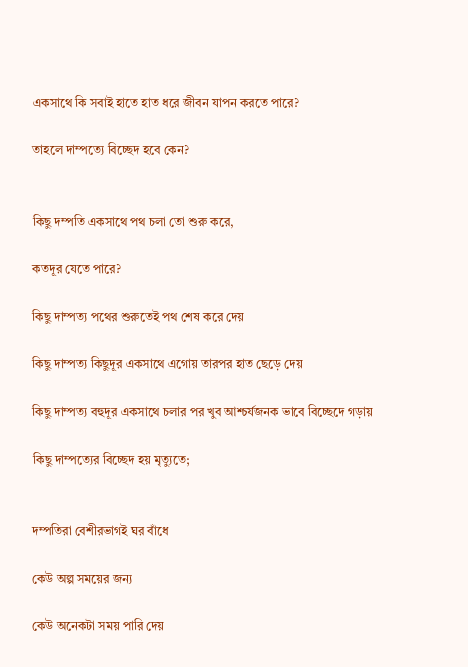একসাথে কি সবাই হাতে হাত ধরে জীবন যাপন করতে পারে?

তাহলে দাম্পত্যে বিচ্ছেদ হবে কেন?


কিছু দম্পতি একসাথে পথ চলা তো শুরু করে,

কতদূর যেতে পারে?

কিছু দাম্পত্য পথের শুরুতেই পথ শেষ করে দেয়

কিছু দাম্পত্য কিছুদূর একসাথে এগোয় তারপর হাত ছেড়ে দেয়

কিছু দাম্পত্য বহুদূর একসাথে চলার পর খুব আশ্চর্যজনক ভাবে বিচ্ছেদে গড়ায়

কিছু দাম্পত্যের বিচ্ছেদ হয় মৃত্যুতে;


দম্পতিরা বেশীরভাগই ঘর বাঁধে

কেউ অল্প সময়ের জন্য

কেউ অনেকটা সময় পারি দেয়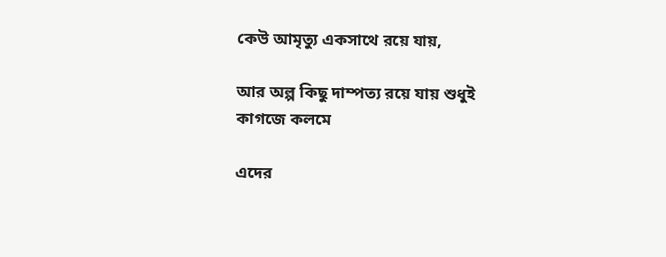কেউ আমৃত্যু একসাথে রয়ে যায়,

আর অল্প কিছু দাম্পত্য রয়ে যায় শুধুই কাগজে কলমে

এদের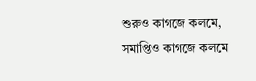শুরুও কাগজে কলমে, সমাপ্তিও কাগজে কলমে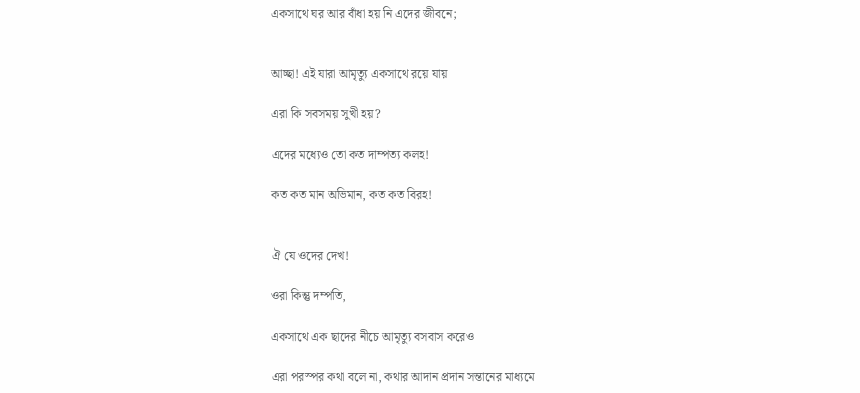একসাথে ঘর আর বাঁধা হয় নি এদের জীবনে;


আচ্ছা! এই যারা আমৃত্যু একসাথে রয়ে যায়

এরা কি সবসময় সুখী হয়?

এদের মধ্যেও তো কত দাম্পত্য কলহ!

কত কত মান অভিমান, কত কত বিরহ!


ঐ যে ওদের দেখ!

ওরা কিন্তু দম্পতি,

একসাথে এক ছাদের নীচে আমৃত্যু বসবাস করেও

এরা পরস্পর কথা বলে না, কথার আদান প্রদান সন্তানের মাধ্যমে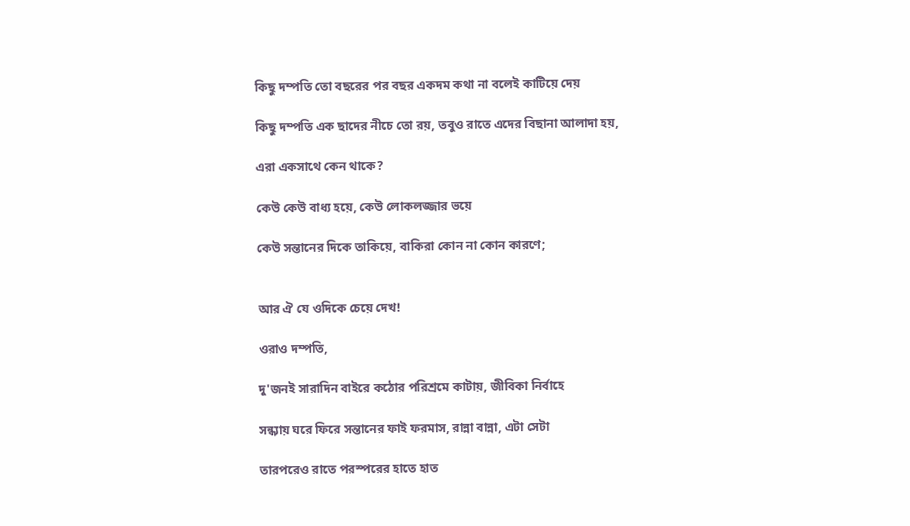কিছু দম্পতি তো বছরের পর বছর একদম কথা না বলেই কাটিয়ে দেয়

কিছু দম্পতি এক ছাদের নীচে তো রয়, তবুও রাতে এদের বিছানা আলাদা হয়,

এরা একসাথে কেন থাকে?

কেউ কেউ বাধ্য হয়ে, কেউ লোকলজ্জার ভয়ে

কেউ সন্তানের দিকে তাকিয়ে, বাকিরা কোন না কোন কারণে;


আর ঐ যে ওদিকে চেয়ে দেখ!

ওরাও দম্পতি,

দু'জনই সারাদিন বাইরে কঠোর পরিশ্রমে কাটায়, জীবিকা নির্বাহে

সন্ধ্যায় ঘরে ফিরে সন্তানের ফাই ফরমাস, রান্না বান্না, এটা সেটা

তারপরেও রাতে পরস্পরের হাতে হাত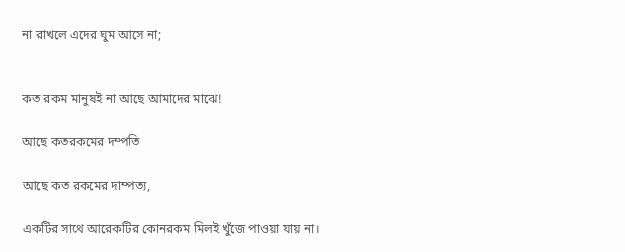না রাখলে এদের ঘুম আসে না;


কত রকম মানুষই না আছে আমাদের মাঝে!

আছে কতরকমের দম্পতি

আছে কত রকমের দাম্পত্য,

একটির সাথে আরেকটির কোনরকম মিলই খুঁজে পাওয়া যায় না।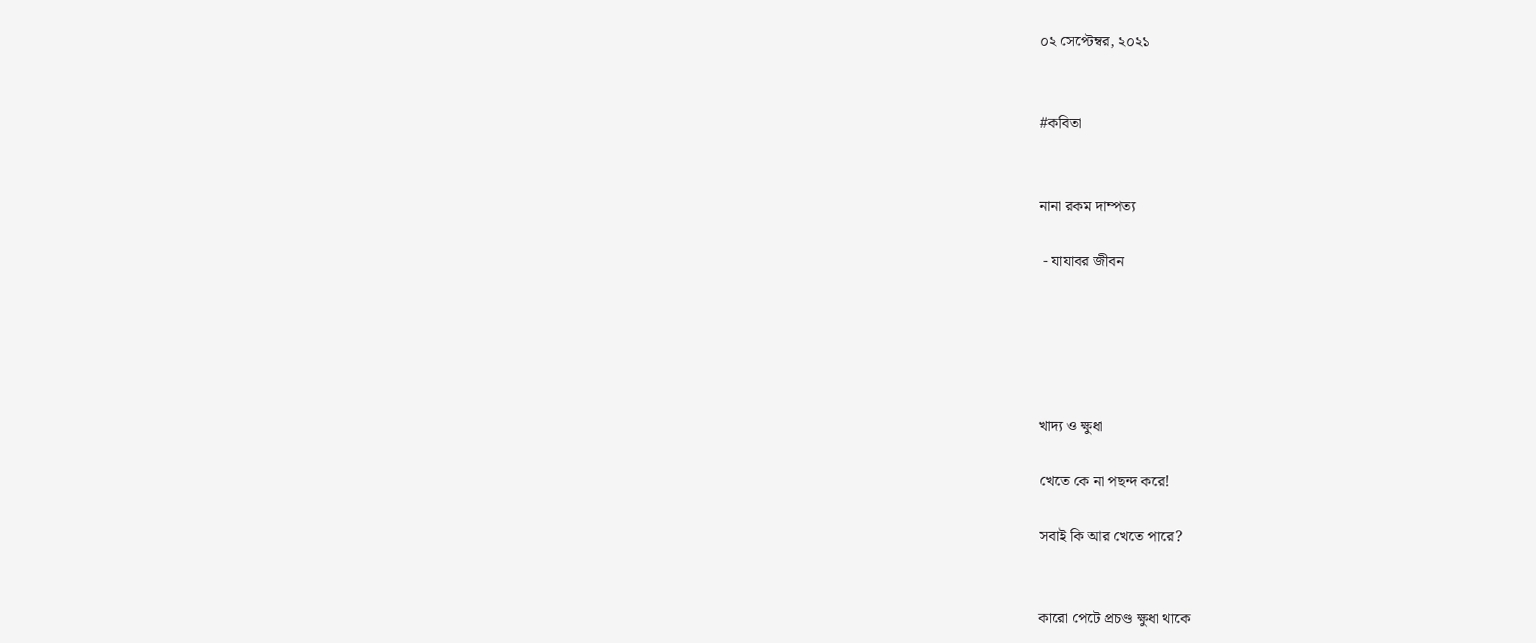০২ সেপ্টেম্বর, ২০২১


#কবিতা


নানা রকম দাম্পত্য

 - যাযাবর জীবন





খাদ্য ও ক্ষুধা

খেতে কে না পছন্দ করে!

সবাই কি আর খেতে পারে?


কারো পেটে প্রচণ্ড ক্ষুধা থাকে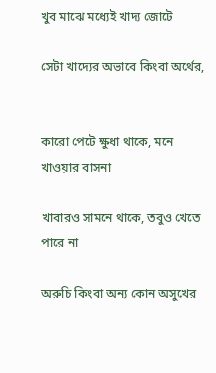খুব মাঝে মধ্যেই খাদ্য জোটে

সেটা খাদ্যের অভাবে কিংবা অর্থের,


কারো পেটে ক্ষুধা থাকে, মনে খাওয়ার বাসনা

খাবারও সামনে থাকে, তবুও খেতে পারে না

অরুচি কিংবা অন্য কোন অসুখের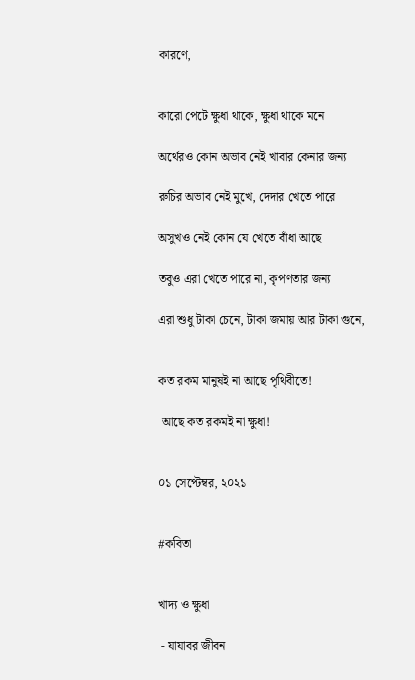কারণে,


কারো পেটে ক্ষুধা থাকে, ক্ষুধা থাকে মনে

অর্থেরও কোন অভাব নেই খাবার কেনার জন্য

রুচির অভাব নেই মুখে, দেদার খেতে পারে

অসুখও নেই কোন যে খেতে বাঁধা আছে

তবুও এরা খেতে পারে না, কৃপণতার জন্য

এরা শুধু টাকা চেনে, টাকা জমায় আর টাকা গুনে,


কত রকম মানুষই না আছে পৃথিবীতে!

 আছে কত রকমই না ক্ষুধা!


০১ সেপ্টেম্বর, ২০২১


#কবিতা


খাদ্য ও ক্ষুধা

 - যাযাবর জীবন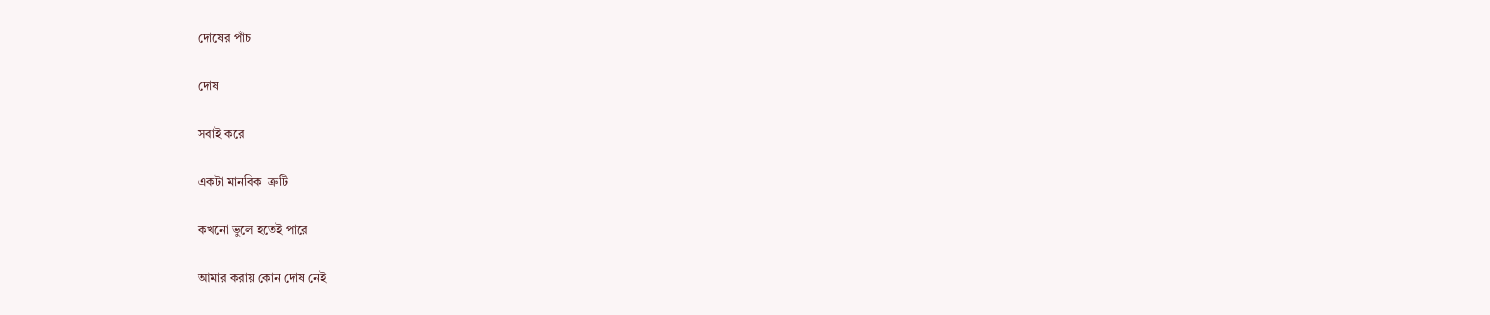দোষের পাঁচ

দোষ

সবাই করে

একটা মানবিক  ত্রুটি

কখনো ভুলে হতেই পারে

আমার করায় কোন দোষ নেই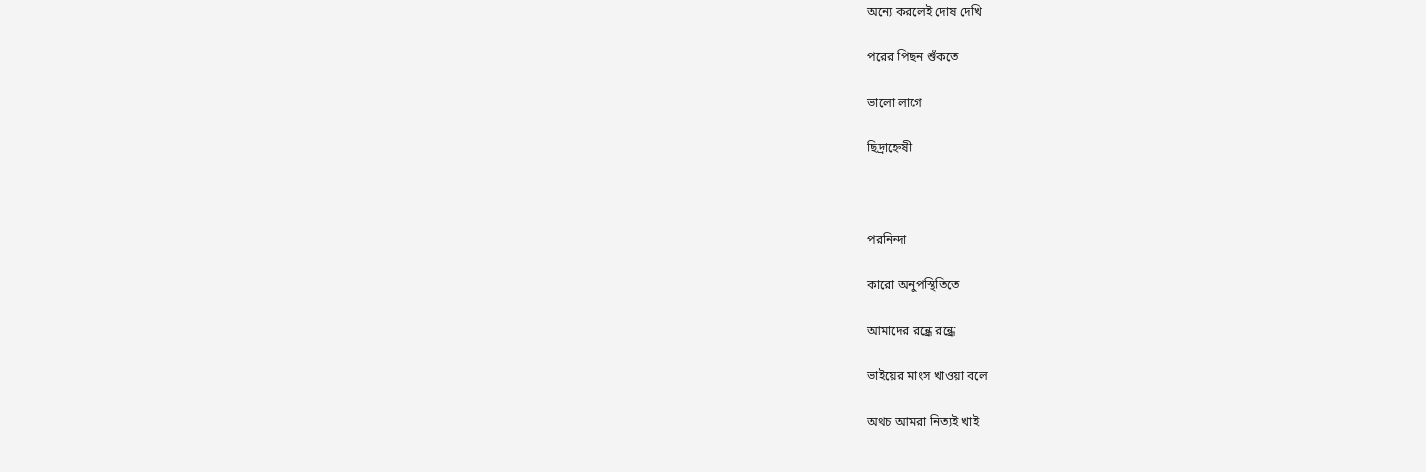অন্যে করলেই দোষ দেখি

পরের পিছন শুঁকতে

ভালো লাগে

ছিদ্রাহ্নেষী



পরনিন্দা

কারো অনুপস্থিতিতে

আমাদের রন্ধ্রে রন্ধ্রে

ভাইয়ের মাংস খাওয়া বলে

অথচ আমরা নিত্যই খাই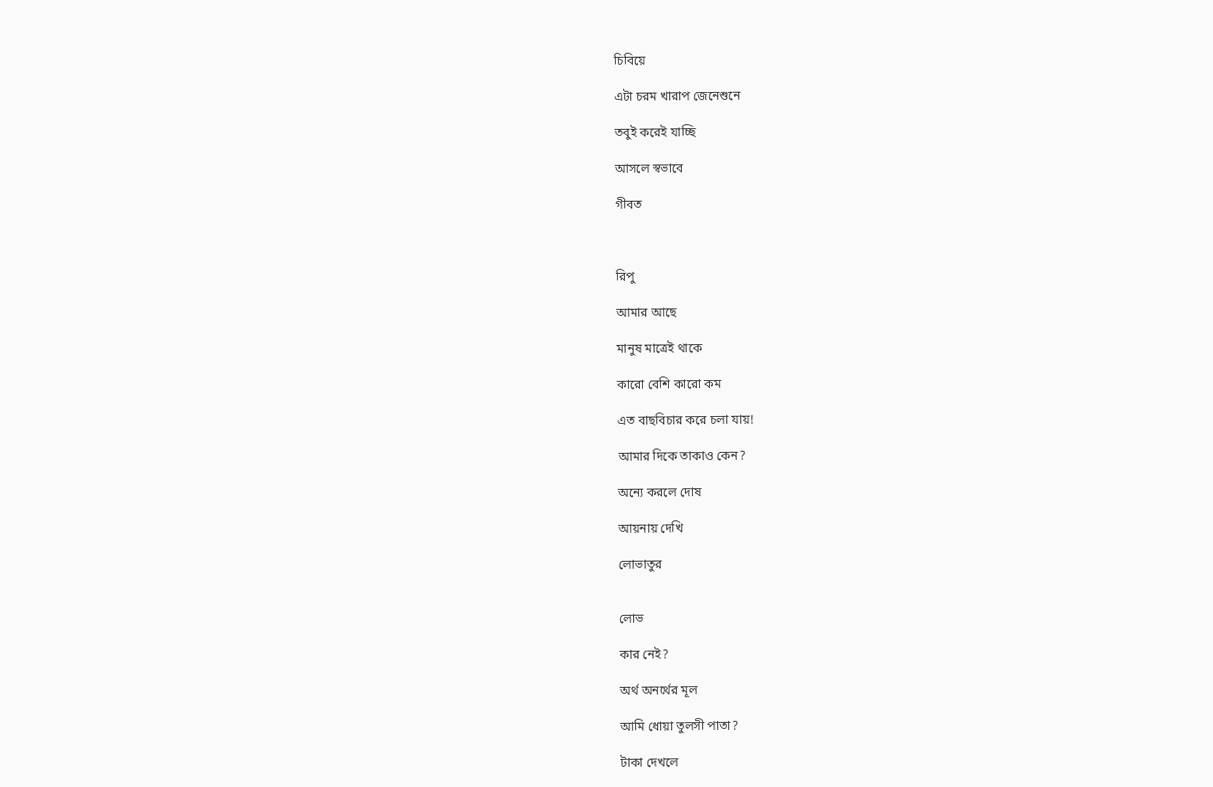চিবিয়ে

এটা চরম খারাপ জেনেশুনে

তবুই করেই যাচ্ছি

আসলে স্বভাবে

গীবত



রিপু

আমার আছে

মানুষ মাত্রেই থাকে

কারো বেশি কারো কম

এত বাছবিচার করে চলা যায়!

আমার দিকে তাকাও কেন?

অন্যে করলে দোষ

আয়নায় দেখি

লোভাতুর


লোভ

কার নেই?

অর্থ অনর্থের মূল

আমি ধোয়া তুলসী পাতা?

টাকা দেখলে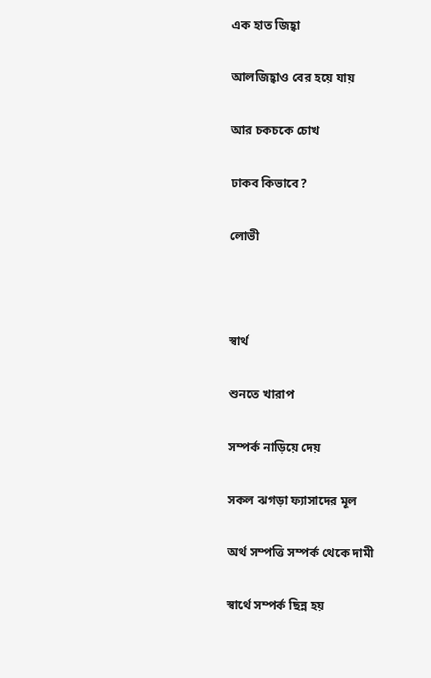এক হাত জিহ্বা

আলজিহ্বাও বের হয়ে যায়

আর চকচকে চোখ

ঢাকব কিভাবে?

লোভী



স্বার্থ

শুনতে খারাপ

সম্পর্ক নাড়িয়ে দেয়

সকল ঝগড়া ফ্যাসাদের মূল

অর্থ সম্পত্তি সম্পর্ক থেকে দামী

স্বার্থে সম্পর্ক ছিন্ন হয়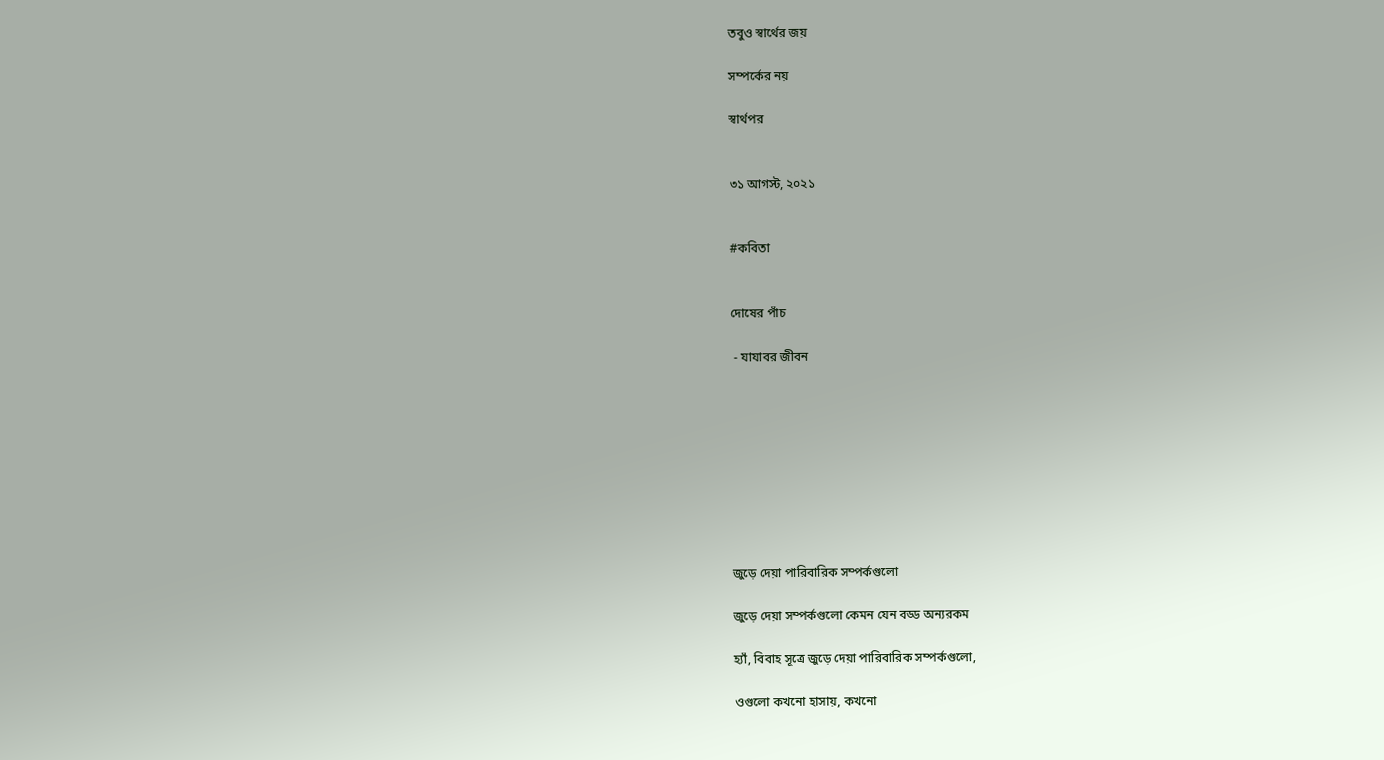তবুও স্বার্থের জয়

সম্পর্কের নয়

স্বার্থপর


৩১ আগস্ট, ২০২১


#কবিতা


দোষের পাঁচ

 - যাযাবর জীবন









জুড়ে দেয়া পারিবারিক সম্পর্কগুলো

জুড়ে দেয়া সম্পর্কগুলো কেমন যেন বড্ড অন্যরকম

হ্যাঁ, বিবাহ সূত্রে জুড়ে দেয়া পারিবারিক সম্পর্কগুলো,

ওগুলো কখনো হাসায়, কখনো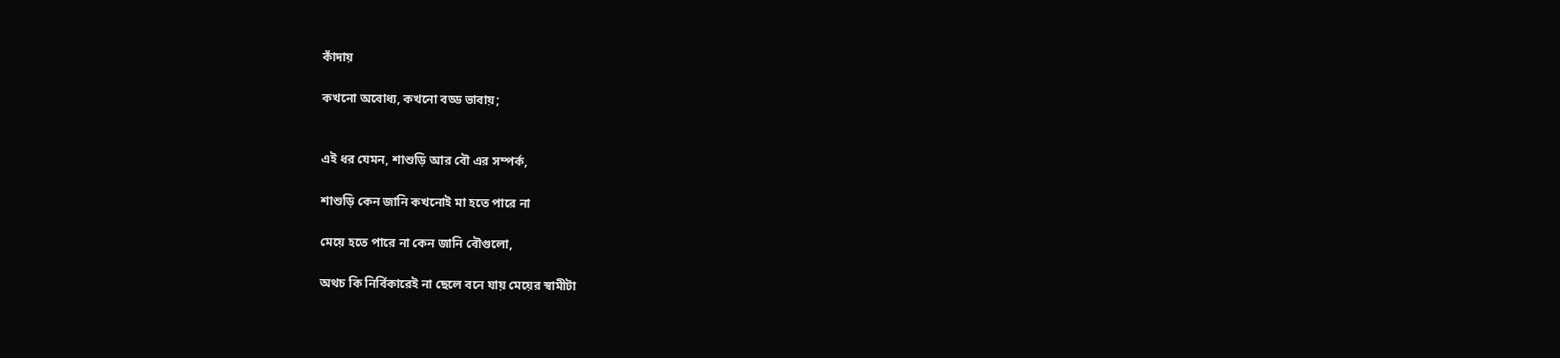কাঁদায়

কখনো অবোধ্য, কখনো বড্ড ভাবায়;


এই ধর যেমন, শাশুড়ি আর বৌ এর সম্পর্ক,

শাশুড়ি কেন জানি কখনোই মা হতে পারে না

মেয়ে হতে পারে না কেন জানি বৌগুলো,

অথচ কি নির্বিকারেই না ছেলে বনে যায় মেয়ের স্বামীটা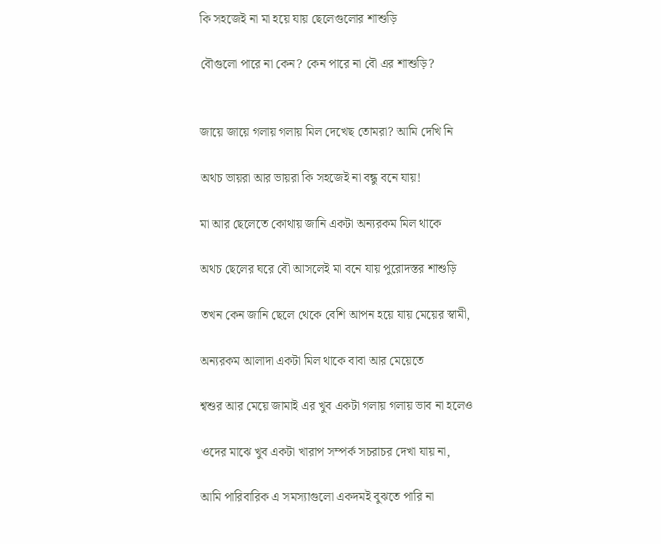কি সহজেই না মা হয়ে যায় ছেলেগুলোর শাশুড়ি

বৌগুলো পারে না কেন? কেন পারে না বৌ এর শাশুড়ি?


জায়ে জায়ে গলায় গলায় মিল দেখেছ তোমরা? আমি দেখি নি

অথচ ভায়রা আর ভায়রা কি সহজেই না বন্ধু বনে যায়!

মা আর ছেলেতে কোথায় জানি একটা অন্যরকম মিল থাকে

অথচ ছেলের ঘরে বৌ আসলেই মা বনে যায় পুরোদস্তর শাশুড়ি

তখন কেন জানি ছেলে থেকে বেশি আপন হয়ে যায় মেয়ের স্বামী,

অন্যরকম আলাদা একটা মিল থাকে বাবা আর মেয়েতে

শ্বশুর আর মেয়ে জামাই এর খুব একটা গলায় গলায় ভাব না হলেও

ওদের মাঝে খুব একটা খারাপ সম্পর্ক সচরাচর দেখা যায় না,

আমি পারিবারিক এ সমস্যাগুলো একদমই বুঝতে পারি না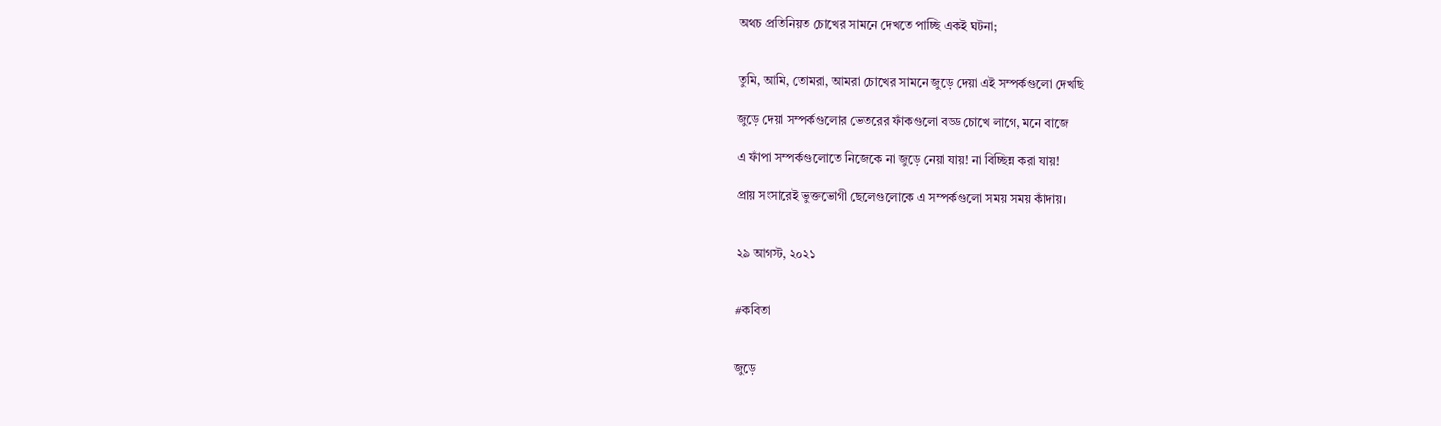অথচ প্রতিনিয়ত চোখের সামনে দেখতে পাচ্ছি একই ঘটনা;


তুমি, আমি, তোমরা, আমরা চোখের সামনে জুড়ে দেয়া এই সম্পর্কগুলো দেখছি

জুড়ে দেয়া সম্পর্কগুলোর ভেতরের ফাঁকগুলো বড্ড চোখে লাগে, মনে বাজে

এ ফাঁপা সম্পর্কগুলোতে নিজেকে না জুড়ে নেয়া যায়! না বিচ্ছিন্ন করা যায়!

প্রায় সংসারেই ভুক্তভোগী ছেলেগুলোকে এ সম্পর্কগুলো সময় সময় কাঁদায়।


২৯ আগস্ট, ২০২১


#কবিতা


জুড়ে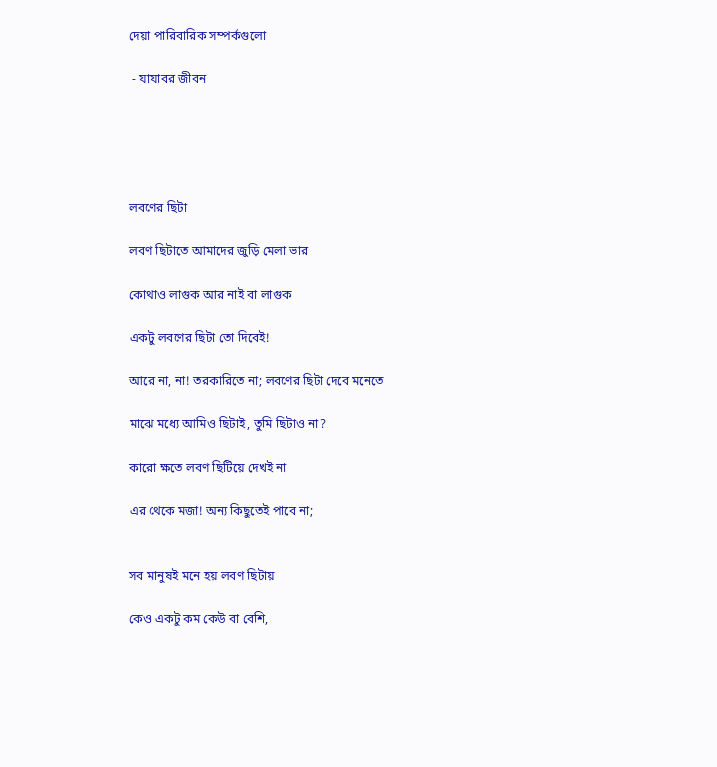দেয়া পারিবারিক সম্পর্কগুলো

 - যাযাবর জীবন





লবণের ছিটা

লবণ ছিটাতে আমাদের জুড়ি মেলা ভার

কোথাও লাগুক আর নাই বা লাগুক

একটু লবণের ছিটা তো দিবেই!

আরে না, না! তরকারিতে না; লবণের ছিটা দেবে মনেতে

মাঝে মধ্যে আমিও ছিটাই, তুমি ছিটাও না?

কারো ক্ষতে লবণ ছিটিয়ে দেখই না

এর থেকে মজা! অন্য কিছুতেই পাবে না;


সব মানুষই মনে হয় লবণ ছিটায়

কেও একটু কম কেউ বা বেশি,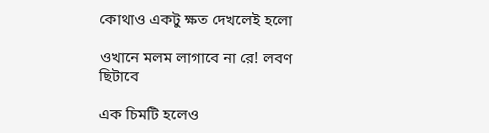কোথাও একটু ক্ষত দেখলেই হলো

ওখানে মলম লাগাবে না রে! লবণ ছিটাবে

এক চিমটি হলেও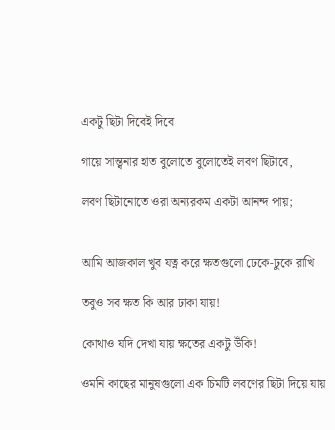একটু ছিটা দিবেই দিবে

গায়ে সান্ত্বনার হাত বুলোতে বুলোতেই লবণ ছিটাবে,

লবণ ছিটানোতে ওরা অন্যরকম একটা আনন্দ পায়;


আমি আজকাল খুব যত্ন করে ক্ষতগুলো ঢেকে-ঢুকে রাখি

তবুও সব ক্ষত কি আর ঢাকা যায়!

কোথাও যদি দেখা যায় ক্ষতের একটু উঁকি!

ওমনি কাছের মানুষগুলো এক চিমটি লবণের ছিটা দিয়ে যায়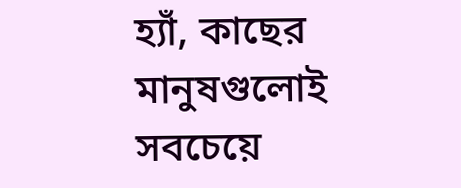হ্যাঁ, কাছের মানুষগুলোই সবচেয়ে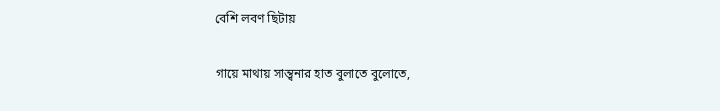বেশি লবণ ছিটায়

গায়ে মাথায় সান্ত্বনার হাত বুলাতে বুলোতে,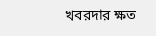খবরদার ক্ষত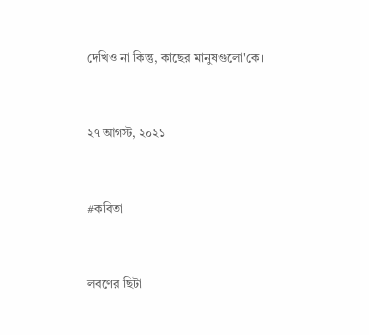দেখিও না কিন্তু, কাছের মানুষগুলো'কে।


২৭ আগস্ট, ২০২১


#কবিতা


লবণের ছিটা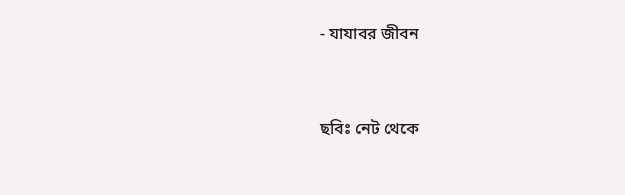- যাযাবর জীবন


ছবিঃ নেট থেকে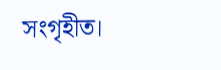সংগৃহীত।